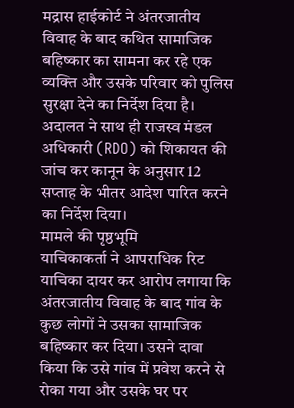मद्रास हाईकोर्ट ने अंतरजातीय विवाह के बाद कथित सामाजिक बहिष्कार का सामना कर रहे एक व्यक्ति और उसके परिवार को पुलिस सुरक्षा देने का निर्देश दिया है। अदालत ने साथ ही राजस्व मंडल अधिकारी (RDO) को शिकायत की जांच कर कानून के अनुसार 12 सप्ताह के भीतर आदेश पारित करने का निर्देश दिया।
मामले की पृष्ठभूमि
याचिकाकर्ता ने आपराधिक रिट याचिका दायर कर आरोप लगाया कि अंतरजातीय विवाह के बाद गांव के कुछ लोगों ने उसका सामाजिक बहिष्कार कर दिया। उसने दावा किया कि उसे गांव में प्रवेश करने से रोका गया और उसके घर पर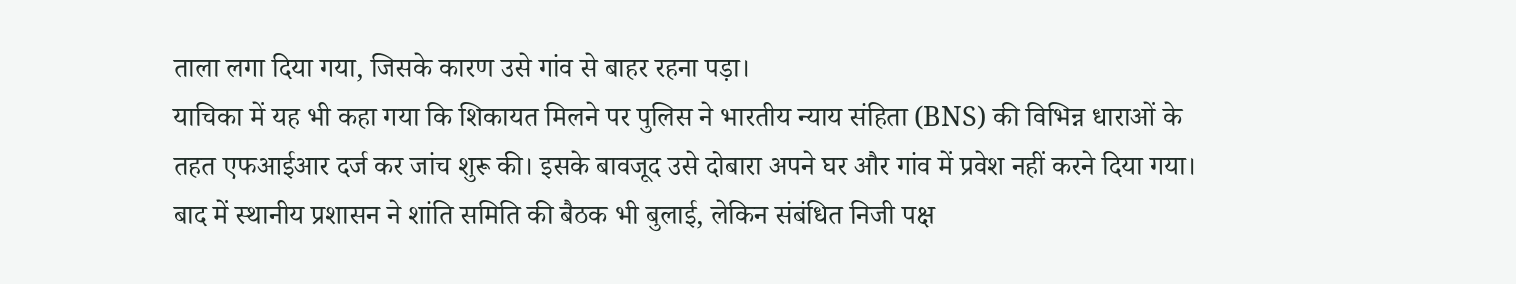ताला लगा दिया गया, जिसके कारण उसे गांव से बाहर रहना पड़ा।
याचिका में यह भी कहा गया कि शिकायत मिलने पर पुलिस ने भारतीय न्याय संहिता (BNS) की विभिन्न धाराओं के तहत एफआईआर दर्ज कर जांच शुरू की। इसके बावजूद उसे दोबारा अपने घर और गांव में प्रवेश नहीं करने दिया गया।
बाद में स्थानीय प्रशासन ने शांति समिति की बैठक भी बुलाई, लेकिन संबंधित निजी पक्ष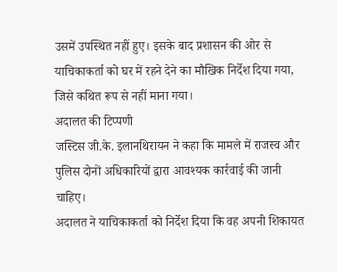उसमें उपस्थित नहीं हुए। इसके बाद प्रशासन की ओर से याचिकाकर्ता को घर में रहने देने का मौखिक निर्देश दिया गया, जिसे कथित रूप से नहीं माना गया।
अदालत की टिप्पणी
जस्टिस जी.के. इलानथिरायन ने कहा कि मामले में राजस्व और पुलिस दोनों अधिकारियों द्वारा आवश्यक कार्रवाई की जानी चाहिए।
अदालत ने याचिकाकर्ता को निर्देश दिया कि वह अपनी शिकायत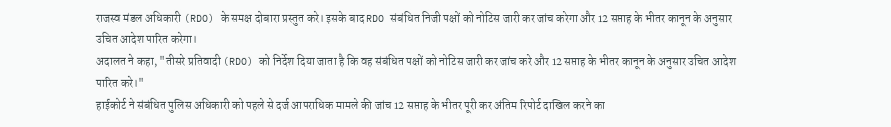राजस्व मंडल अधिकारी (RDO) के समक्ष दोबारा प्रस्तुत करे। इसके बाद RDO संबंधित निजी पक्षों को नोटिस जारी कर जांच करेगा और 12 सप्ताह के भीतर कानून के अनुसार उचित आदेश पारित करेगा।
अदालत ने कहा, "तीसरे प्रतिवादी (RDO) को निर्देश दिया जाता है कि वह संबंधित पक्षों को नोटिस जारी कर जांच करे और 12 सप्ताह के भीतर कानून के अनुसार उचित आदेश पारित करे।"
हाईकोर्ट ने संबंधित पुलिस अधिकारी को पहले से दर्ज आपराधिक मामले की जांच 12 सप्ताह के भीतर पूरी कर अंतिम रिपोर्ट दाखिल करने का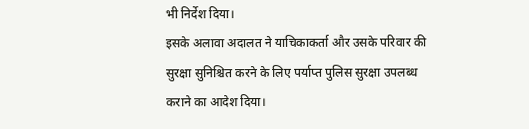भी निर्देश दिया।
इसके अलावा अदालत ने याचिकाकर्ता और उसके परिवार की सुरक्षा सुनिश्चित करने के लिए पर्याप्त पुलिस सुरक्षा उपलब्ध कराने का आदेश दिया।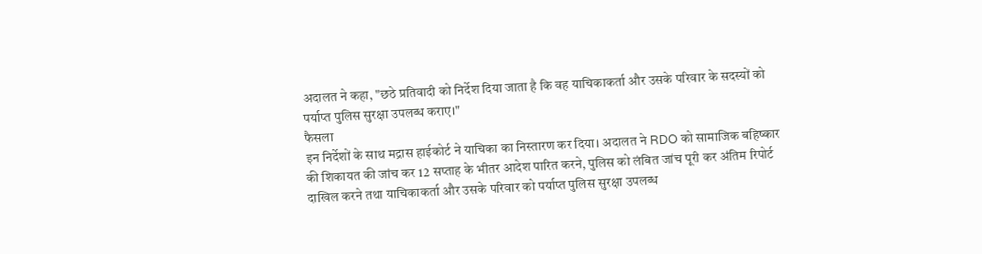अदालत ने कहा, "छठे प्रतिवादी को निर्देश दिया जाता है कि वह याचिकाकर्ता और उसके परिवार के सदस्यों को पर्याप्त पुलिस सुरक्षा उपलब्ध कराए।"
फैसला
इन निर्देशों के साथ मद्रास हाईकोर्ट ने याचिका का निस्तारण कर दिया। अदालत ने RDO को सामाजिक बहिष्कार की शिकायत की जांच कर 12 सप्ताह के भीतर आदेश पारित करने, पुलिस को लंबित जांच पूरी कर अंतिम रिपोर्ट दाखिल करने तथा याचिकाकर्ता और उसके परिवार को पर्याप्त पुलिस सुरक्षा उपलब्ध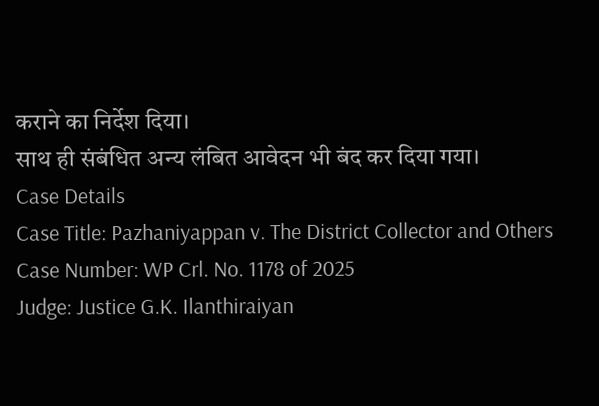कराने का निर्देश दिया।
साथ ही संबंधित अन्य लंबित आवेदन भी बंद कर दिया गया।
Case Details
Case Title: Pazhaniyappan v. The District Collector and Others
Case Number: WP Crl. No. 1178 of 2025
Judge: Justice G.K. Ilanthiraiyan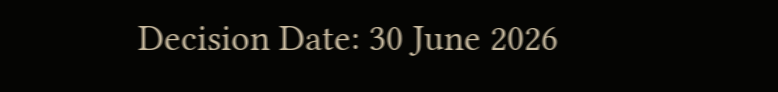Decision Date: 30 June 2026